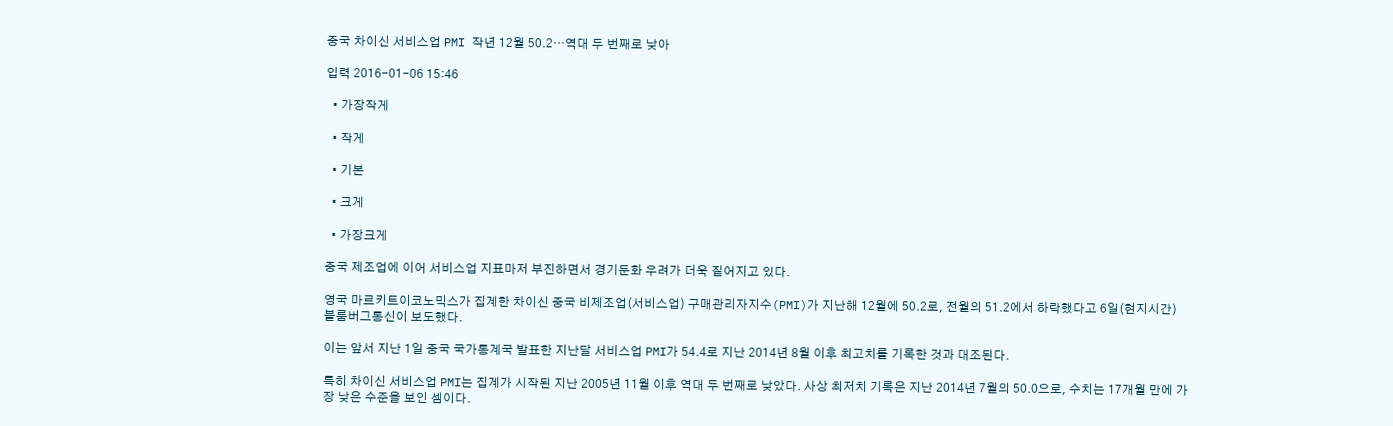중국 차이신 서비스업 PMI 작년 12월 50.2…역대 두 번째로 낮아

입력 2016-01-06 15:46

  • 가장작게

  • 작게

  • 기본

  • 크게

  • 가장크게

중국 제조업에 이어 서비스업 지표마저 부진하면서 경기둔화 우려가 더욱 짙어지고 있다.

영국 마르키트이코노믹스가 집계한 차이신 중국 비제조업(서비스업) 구매관리자지수(PMI)가 지난해 12월에 50.2로, 전월의 51.2에서 하락했다고 6일(현지시간) 블룸버그통신이 보도했다.

이는 앞서 지난 1일 중국 국가통계국 발표한 지난달 서비스업 PMI가 54.4로 지난 2014년 8월 이후 최고치를 기록한 것과 대조된다.

특히 차이신 서비스업 PMI는 집계가 시작된 지난 2005년 11월 이후 역대 두 번째로 낮았다. 사상 최저치 기록은 지난 2014년 7월의 50.0으로, 수치는 17개월 만에 가장 낮은 수준을 보인 셈이다.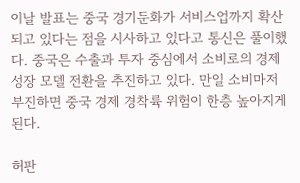이날 발표는 중국 경기둔화가 서비스업까지 확산되고 있다는 점을 시사하고 있다고 통신은 풀이했다. 중국은 수출과 투자 중심에서 소비로의 경제성장 모델 전환을 추진하고 있다. 만일 소비마저 부진하면 중국 경제 경착륙 위험이 한층 높아지게 된다.

허판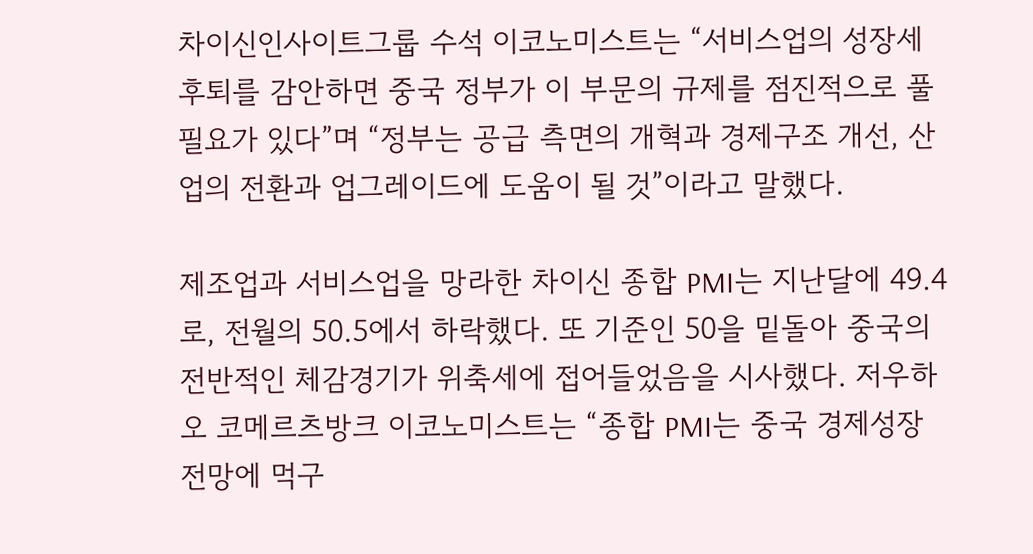차이신인사이트그룹 수석 이코노미스트는 “서비스업의 성장세 후퇴를 감안하면 중국 정부가 이 부문의 규제를 점진적으로 풀 필요가 있다”며 “정부는 공급 측면의 개혁과 경제구조 개선, 산업의 전환과 업그레이드에 도움이 될 것”이라고 말했다.

제조업과 서비스업을 망라한 차이신 종합 PMI는 지난달에 49.4로, 전월의 50.5에서 하락했다. 또 기준인 50을 밑돌아 중국의 전반적인 체감경기가 위축세에 접어들었음을 시사했다. 저우하오 코메르츠방크 이코노미스트는 “종합 PMI는 중국 경제성장 전망에 먹구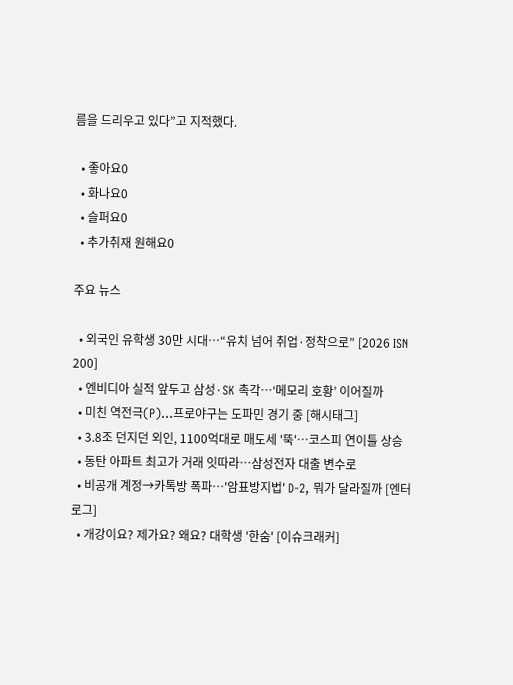름을 드리우고 있다”고 지적했다.

  • 좋아요0
  • 화나요0
  • 슬퍼요0
  • 추가취재 원해요0

주요 뉴스

  • 외국인 유학생 30만 시대…“유치 넘어 취업·정착으로” [2026 ISN 200]
  • 엔비디아 실적 앞두고 삼성·SK 촉각…‘메모리 호황’ 이어질까
  • 미친 역전극(P)…프로야구는 도파민 경기 중 [해시태그]
  • 3.8조 던지던 외인, 1100억대로 매도세 '뚝'…코스피 연이틀 상승
  • 동탄 아파트 최고가 거래 잇따라⋯삼성전자 대출 변수로
  • 비공개 계정→카톡방 폭파⋯'암표방지법' D-2, 뭐가 달라질까 [엔터로그]
  • 개강이요? 제가요? 왜요? 대학생 '한숨' [이슈크래커]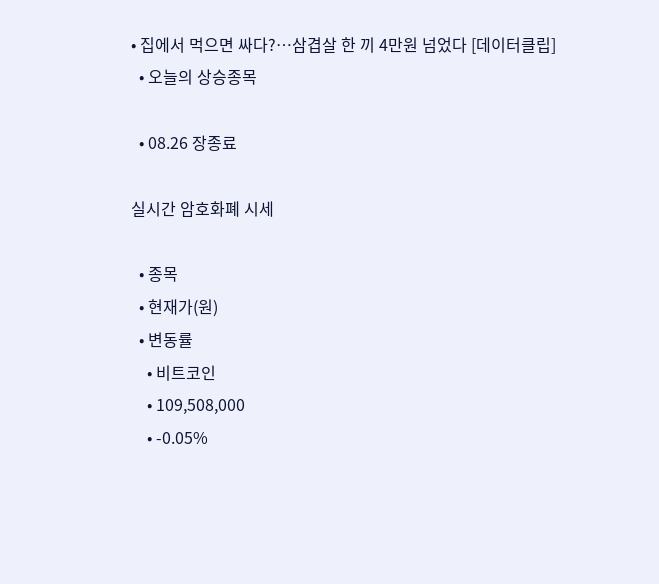• 집에서 먹으면 싸다?…삼겹살 한 끼 4만원 넘었다 [데이터클립]
  • 오늘의 상승종목

  • 08.26 장종료

실시간 암호화폐 시세

  • 종목
  • 현재가(원)
  • 변동률
    • 비트코인
    • 109,508,000
    • -0.05%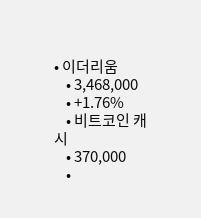• 이더리움
    • 3,468,000
    • +1.76%
    • 비트코인 캐시
    • 370,000
    •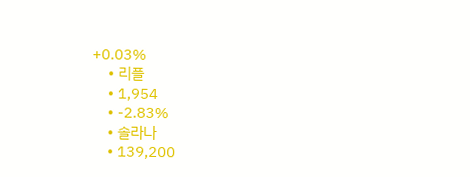+0.03%
    • 리플
    • 1,954
    • -2.83%
    • 솔라나
    • 139,200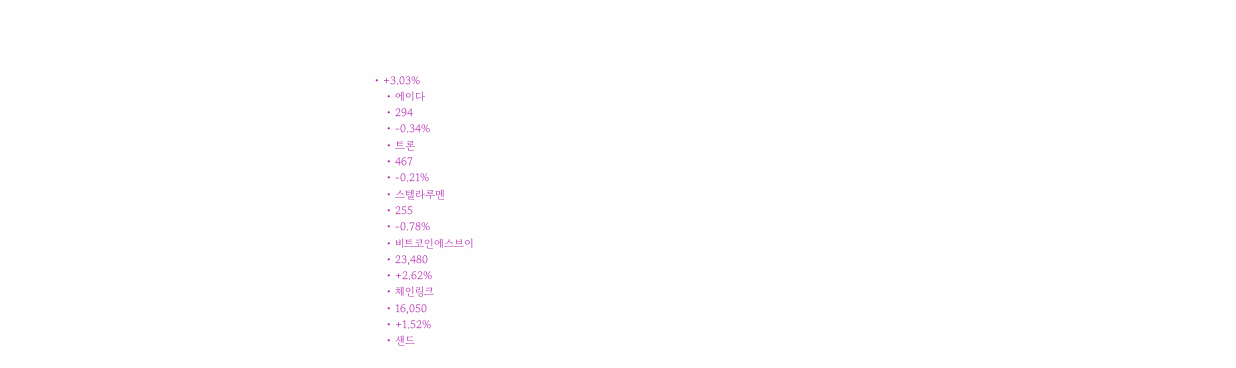• +3.03%
    • 에이다
    • 294
    • -0.34%
    • 트론
    • 467
    • -0.21%
    • 스텔라루멘
    • 255
    • -0.78%
    • 비트코인에스브이
    • 23,480
    • +2.62%
    • 체인링크
    • 16,050
    • +1.52%
    • 샌드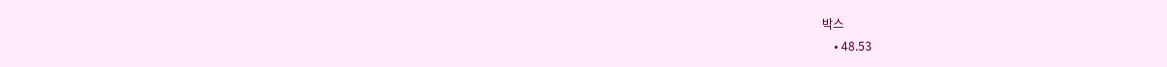박스
    • 48.53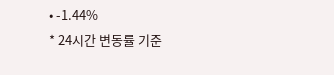• -1.44%
* 24시간 변동률 기준